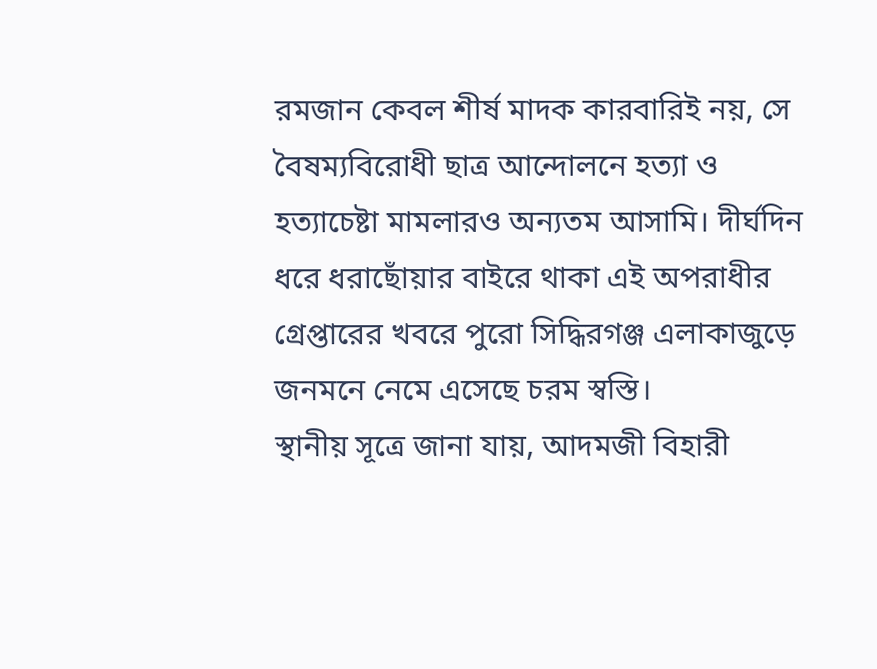রমজান কেবল শীর্ষ মাদক কারবারিই নয়, সে বৈষম্যবিরোধী ছাত্র আন্দোলনে হত্যা ও হত্যাচেষ্টা মামলারও অন্যতম আসামি। দীর্ঘদিন ধরে ধরাছোঁয়ার বাইরে থাকা এই অপরাধীর গ্রেপ্তারের খবরে পুরো সিদ্ধিরগঞ্জ এলাকাজুড়ে জনমনে নেমে এসেছে চরম স্বস্তি।
স্থানীয় সূত্রে জানা যায়, আদমজী বিহারী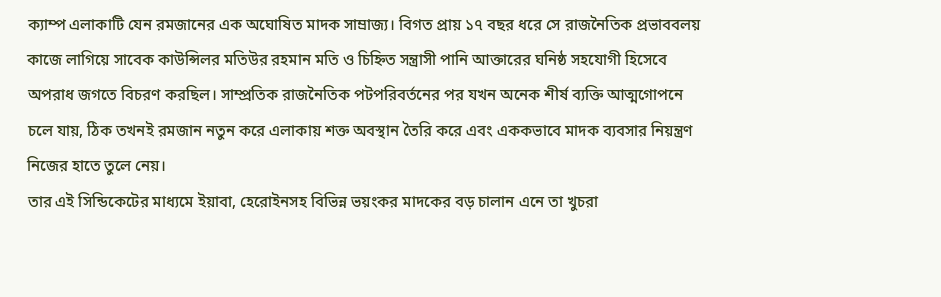ক্যাম্প এলাকাটি যেন রমজানের এক অঘোষিত মাদক সাম্রাজ্য। বিগত প্রায় ১৭ বছর ধরে সে রাজনৈতিক প্রভাববলয় কাজে লাগিয়ে সাবেক কাউন্সিলর মতিউর রহমান মতি ও চিহ্নিত সন্ত্রাসী পানি আক্তারের ঘনিষ্ঠ সহযোগী হিসেবে অপরাধ জগতে বিচরণ করছিল। সাম্প্রতিক রাজনৈতিক পটপরিবর্তনের পর যখন অনেক শীর্ষ ব্যক্তি আত্মগোপনে চলে যায়, ঠিক তখনই রমজান নতুন করে এলাকায় শক্ত অবস্থান তৈরি করে এবং এককভাবে মাদক ব্যবসার নিয়ন্ত্রণ নিজের হাতে তুলে নেয়।
তার এই সিন্ডিকেটের মাধ্যমে ইয়াবা, হেরোইনসহ বিভিন্ন ভয়ংকর মাদকের বড় চালান এনে তা খুচরা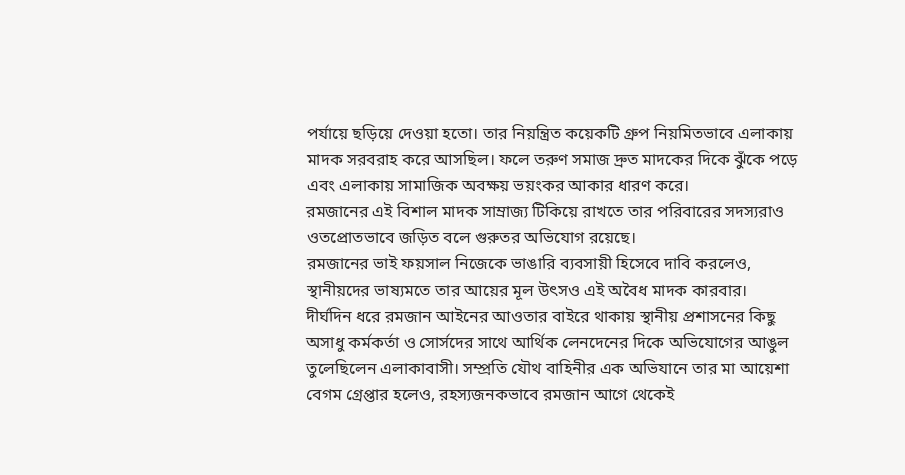পর্যায়ে ছড়িয়ে দেওয়া হতো। তার নিয়ন্ত্রিত কয়েকটি গ্রুপ নিয়মিতভাবে এলাকায় মাদক সরবরাহ করে আসছিল। ফলে তরুণ সমাজ দ্রুত মাদকের দিকে ঝুঁকে পড়ে এবং এলাকায় সামাজিক অবক্ষয় ভয়ংকর আকার ধারণ করে।
রমজানের এই বিশাল মাদক সাম্রাজ্য টিকিয়ে রাখতে তার পরিবারের সদস্যরাও ওতপ্রোতভাবে জড়িত বলে গুরুতর অভিযোগ রয়েছে।
রমজানের ভাই ফয়সাল নিজেকে ভাঙারি ব্যবসায়ী হিসেবে দাবি করলেও, স্থানীয়দের ভাষ্যমতে তার আয়ের মূল উৎসও এই অবৈধ মাদক কারবার।
দীর্ঘদিন ধরে রমজান আইনের আওতার বাইরে থাকায় স্থানীয় প্রশাসনের কিছু অসাধু কর্মকর্তা ও সোর্সদের সাথে আর্থিক লেনদেনের দিকে অভিযোগের আঙুল তুলেছিলেন এলাকাবাসী। সম্প্রতি যৌথ বাহিনীর এক অভিযানে তার মা আয়েশা বেগম গ্রেপ্তার হলেও, রহস্যজনকভাবে রমজান আগে থেকেই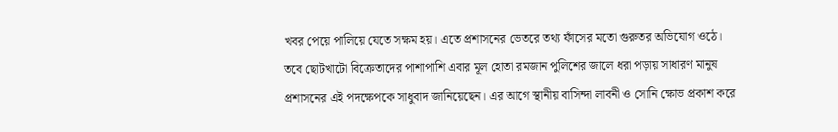খবর পেয়ে পালিয়ে যেতে সক্ষম হয়। এতে প্রশাসনের ভেতরে তথ্য ফাঁসের মতো গুরুতর অভিযোগ ওঠে।
তবে ছোটখাটো বিক্রেতাদের পাশাপাশি এবার মূল হোতা রমজান পুলিশের জালে ধরা পড়ায় সাধারণ মানুষ প্রশাসনের এই পদক্ষেপকে সাধুবাদ জানিয়েছেন। এর আগে স্থানীয় বাসিন্দা লাবনী ও সোনি ক্ষোভ প্রকাশ করে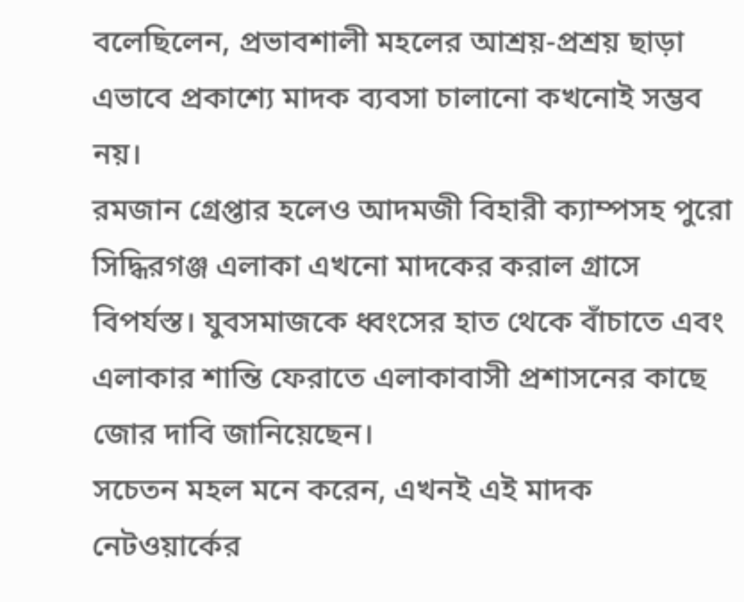বলেছিলেন, প্রভাবশালী মহলের আশ্রয়-প্রশ্রয় ছাড়া এভাবে প্রকাশ্যে মাদক ব্যবসা চালানো কখনোই সম্ভব নয়।
রমজান গ্রেপ্তার হলেও আদমজী বিহারী ক্যাম্পসহ পুরো সিদ্ধিরগঞ্জ এলাকা এখনো মাদকের করাল গ্রাসে বিপর্যস্ত। যুবসমাজকে ধ্বংসের হাত থেকে বাঁচাতে এবং এলাকার শান্তি ফেরাতে এলাকাবাসী প্রশাসনের কাছে জোর দাবি জানিয়েছেন।
সচেতন মহল মনে করেন, এখনই এই মাদক নেটওয়ার্কের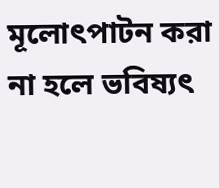মূলোৎপাটন করা না হলে ভবিষ্যৎ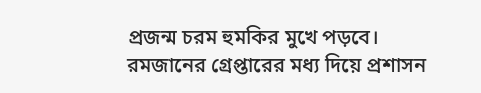প্রজন্ম চরম হুমকির মুখে পড়বে। রমজানের গ্রেপ্তারের মধ্য দিয়ে প্রশাসন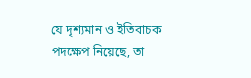যে দৃশ্যমান ও ইতিবাচক পদক্ষেপ নিয়েছে, তা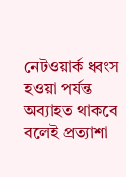নেটওয়ার্ক ধ্বংস হওয়া পর্যন্ত অব্যাহত থাকবে বলেই প্রত্যাশা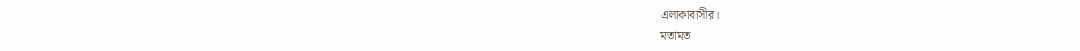এলাকাবাসীর।
মতামত